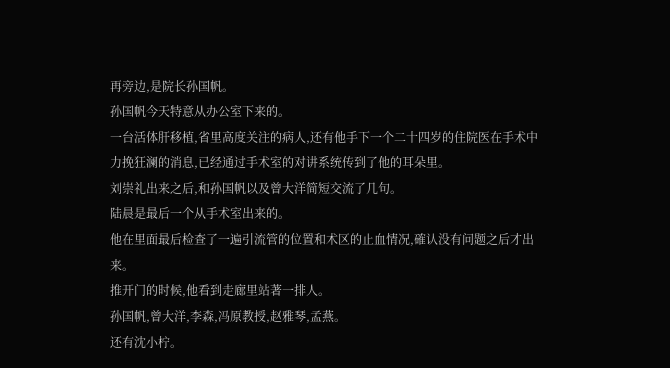再旁边,是院长孙国帆。
孙国帆今天特意从办公室下来的。
一台活体肝移植,省里高度关注的病人,还有他手下一个二十四岁的住院医在手术中力挽狂澜的消息,已经通过手术室的对讲系统传到了他的耳朵里。
刘崇礼出来之后,和孙国帆以及曾大洋简短交流了几句。
陆晨是最后一个从手术室出来的。
他在里面最后检查了一遍引流管的位置和术区的止血情况,確认没有问题之后才出来。
推开门的时候,他看到走廊里站著一排人。
孙国帆,曾大洋,李森,冯原教授,赵雅琴,孟燕。
还有沈小柠。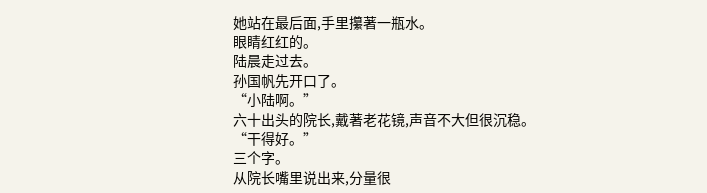她站在最后面,手里攥著一瓶水。
眼睛红红的。
陆晨走过去。
孙国帆先开口了。
“小陆啊。”
六十出头的院长,戴著老花镜,声音不大但很沉稳。
“干得好。”
三个字。
从院长嘴里说出来,分量很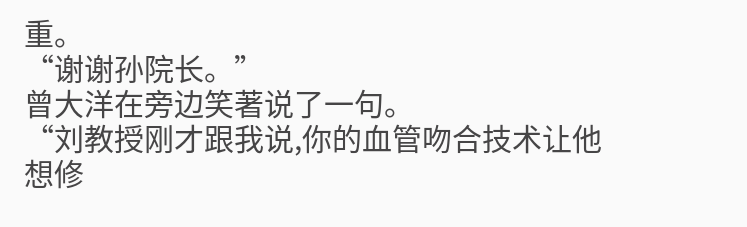重。
“谢谢孙院长。”
曾大洋在旁边笑著说了一句。
“刘教授刚才跟我说,你的血管吻合技术让他想修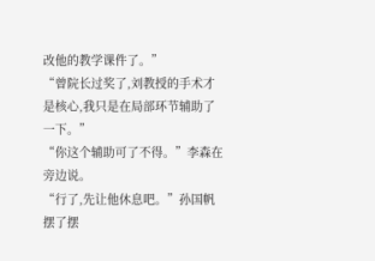改他的教学课件了。”
“曾院长过奖了,刘教授的手术才是核心,我只是在局部环节辅助了一下。”
“你这个辅助可了不得。”李森在旁边说。
“行了,先让他休息吧。”孙国帆摆了摆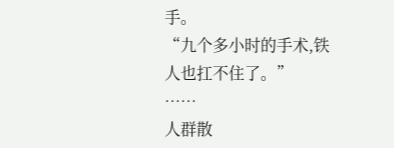手。
“九个多小时的手术,铁人也扛不住了。”
……
人群散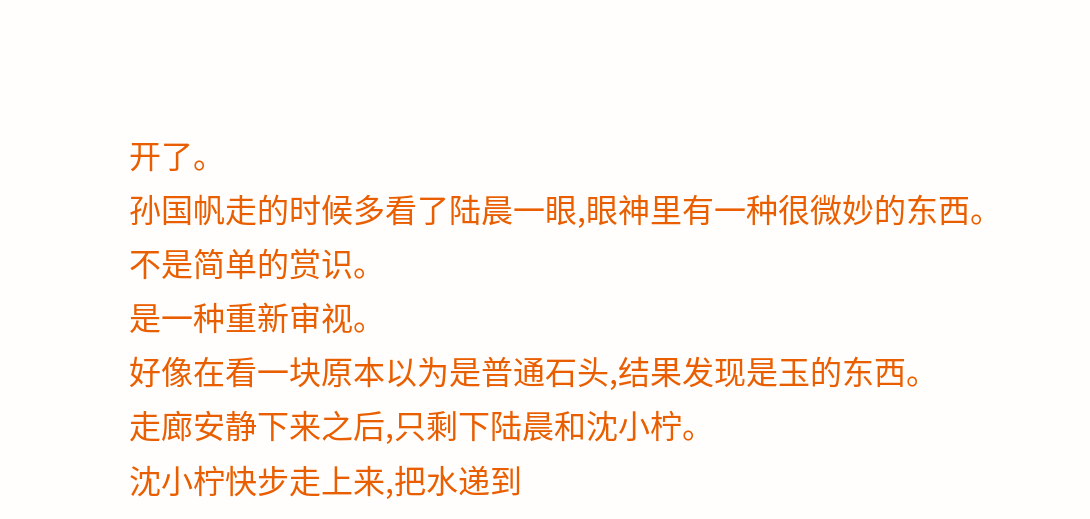开了。
孙国帆走的时候多看了陆晨一眼,眼神里有一种很微妙的东西。
不是简单的赏识。
是一种重新审视。
好像在看一块原本以为是普通石头,结果发现是玉的东西。
走廊安静下来之后,只剩下陆晨和沈小柠。
沈小柠快步走上来,把水递到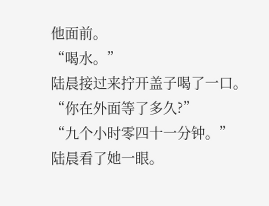他面前。
“喝水。”
陆晨接过来拧开盖子喝了一口。
“你在外面等了多久?”
“九个小时零四十一分钟。”
陆晨看了她一眼。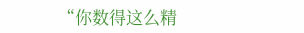“你数得这么精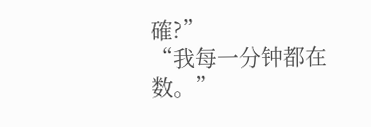確?”
“我每一分钟都在数。”